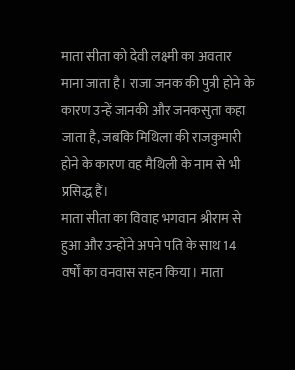माता सीता को देवी लक्ष्मी का अवतार माना जाता है। राजा जनक की पुत्री होने के कारण उन्हें जानकी और जनकसुता कहा जाता है, जबकि मिथिला की राजकुमारी होने के कारण वह मैथिली के नाम से भी प्रसिद्ध हैं।
माता सीता का विवाह भगवान श्रीराम से हुआ और उन्होंने अपने पति के साथ 14 वर्षों का वनवास सहन किया। माता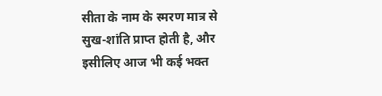सीता के नाम के स्मरण मात्र से सुख-शांति प्राप्त होती है, और इसीलिए आज भी कई भक्त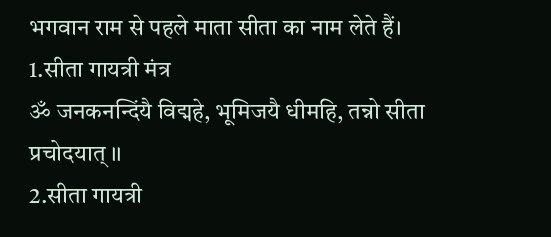भगवान राम से पहले माता सीता का नाम लेते हैं।
1.सीता गायत्री मंत्र
ॐ जनकनन्दिंयै विद्महे, भूमिजयै धीमहि, तन्नो सीता प्रचोदयात् ।।
2.सीता गायत्री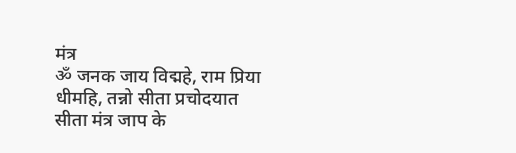मंत्र
ॐ जनक जाय विद्महे, राम प्रिया धीमहि, तन्नो सीता प्रचोदयात
सीता मंत्र जाप के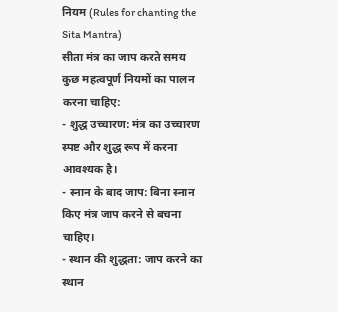नियम (Rules for chanting the Sita Mantra)
सीता मंत्र का जाप करते समय कुछ महत्वपूर्ण नियमों का पालन करना चाहिए:
- शुद्ध उच्चारण: मंत्र का उच्चारण स्पष्ट और शुद्ध रूप में करना आवश्यक है।
- स्नान के बाद जाप: बिना स्नान किए मंत्र जाप करने से बचना चाहिए।
- स्थान की शुद्धता: जाप करने का स्थान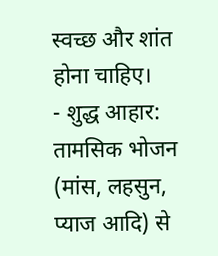स्वच्छ और शांत होना चाहिए।
- शुद्ध आहार: तामसिक भोजन (मांस, लहसुन, प्याज आदि) से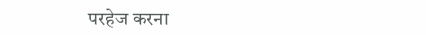परहेज करना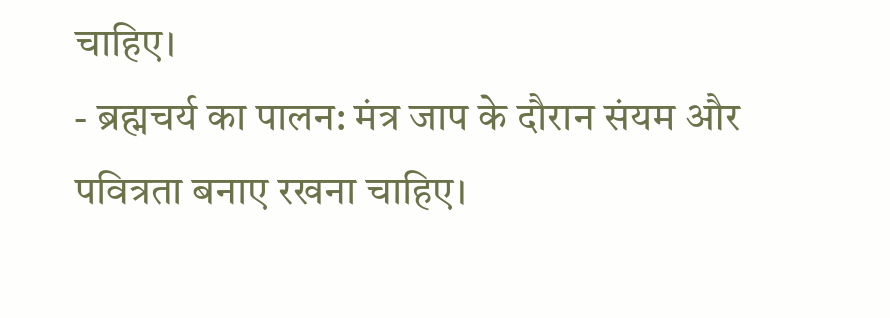चाहिए।
- ब्रह्मचर्य का पालन: मंत्र जाप के दौरान संयम और पवित्रता बनाए रखना चाहिए।